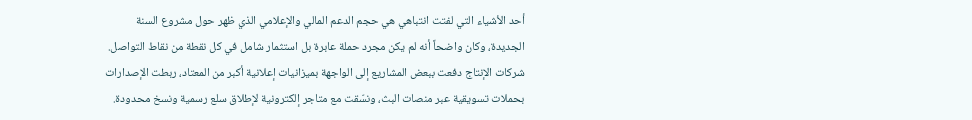أحد الأشياء التي لفتت انتباهي هي حجم الدعم المالي والإعلامي الذي ظهر حول مشروع السنة الجديدة، وكان واضحاً أنه لم يكن مجرد حملة عابرة بل استثمار شامل في كل نقطة من نقاط التواصل.
شركات الإنتاج دفعت ببعض المشاريع إلى الواجهة بميزانيات إعلانية أكبر من المعتاد، ربطت الإصدارات بحملات تسويقية عبر منصات البث، ونسّقت مع متاجر إلكترونية لإطلاق سلع رسمية ونسخ محدودة.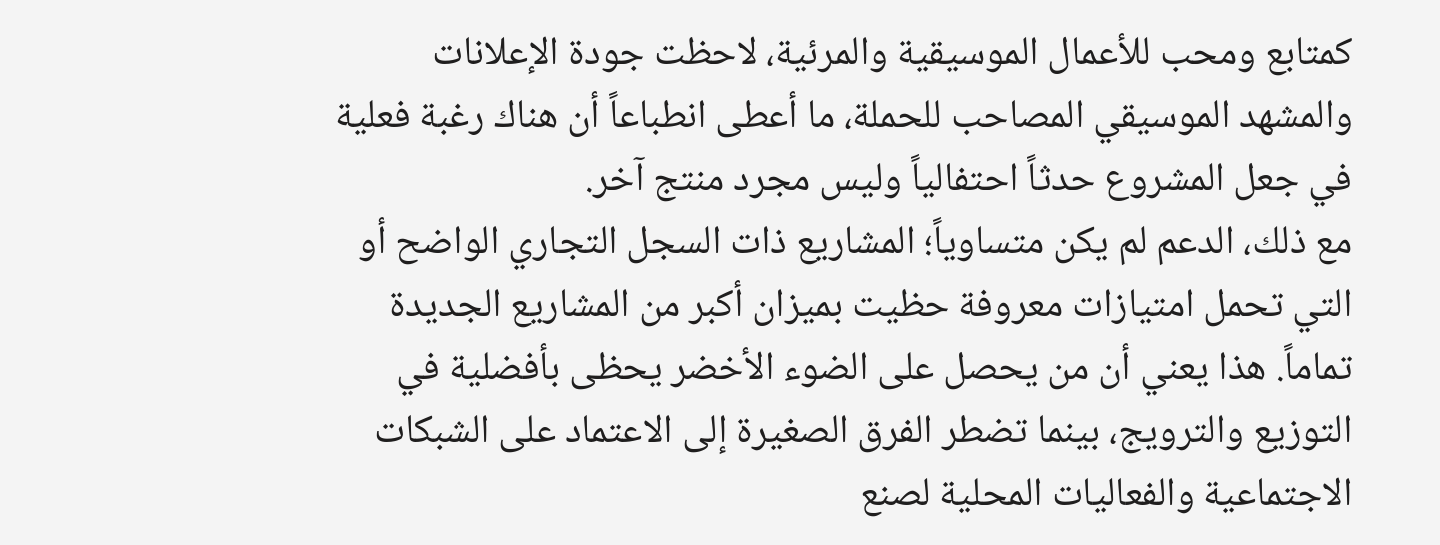كمتابع ومحب للأعمال الموسيقية والمرئية، لاحظت جودة الإعلانات والمشهد الموسيقي المصاحب للحملة، ما أعطى انطباعاً أن هناك رغبة فعلية في جعل المشروع حدثاً احتفالياً وليس مجرد منتج آخر.
مع ذلك، الدعم لم يكن متساوياً؛ المشاريع ذات السجل التجاري الواضح أو التي تحمل امتيازات معروفة حظيت بميزان أكبر من المشاريع الجديدة تماماً. هذا يعني أن من يحصل على الضوء الأخضر يحظى بأفضلية في التوزيع والترويج، بينما تضطر الفرق الصغيرة إلى الاعتماد على الشبكات الاجتماعية والفعاليات المحلية لصنع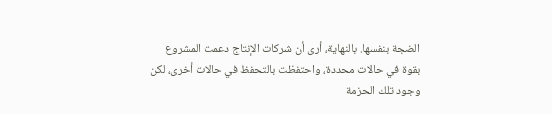الضجة بنفسها. بالنهاية، أرى أن شركات الإنتاج دعمت المشروع بقوة في حالات محددة، واحتفظت بالتحفظ في حالات أخرى، لكن وجود تلك الحزمة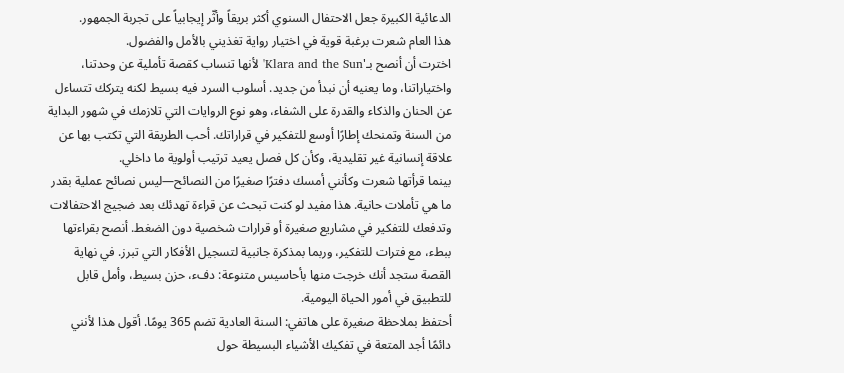الدعائية الكبيرة جعل الاحتفال السنوي أكثر بريقاً وأثّر إيجابياً على تجربة الجمهور.
هذا العام شعرت برغبة قوية في اختيار رواية تغذيني بالأمل والفضول.
اخترت أن أنصح بـ'Klara and the Sun' لأنها تنساب كقصة تأملية عن وحدتنا، واختياراتنا، وما يعنيه أن نبدأ من جديد. أسلوب السرد فيه بسيط لكنه يتركك تتساءل عن الحنان والذكاء والقدرة على الشفاء، وهو نوع الروايات التي تلازمك في شهور البداية من السنة وتمنحك إطارًا أوسع للتفكير في قراراتك. أحب الطريقة التي تكتب بها عن علاقة إنسانية غير تقليدية، وكأن كل فصل يعيد ترتيب أولوية ما داخلي.
بينما قرأتها شعرت وكأنني أمسك دفترًا صغيرًا من النصائح—ليس نصائح عملية بقدر ما هي تأملات حانية. هذا مفيد لو كنت تبحث عن قراءة تهدئك بعد ضجيج الاحتفالات وتدفعك للتفكير في مشاريع صغيرة أو قرارات شخصية دون الضغط. أنصح بقراءتها ببطء، مع فترات للتفكير، وربما بمذكرة جانبية لتسجيل الأفكار التي تبرز. في نهاية القصة ستجد أنك خرجت منها بأحاسيس متنوعة: دفء، حزن بسيط، وأمل قابل للتطبيق في أمور الحياة اليومية.
أحتفظ بملاحظة صغيرة على هاتفي: السنة العادية تضم 365 يومًا. أقول هذا لأنني دائمًا أجد المتعة في تفكيك الأشياء البسيطة حول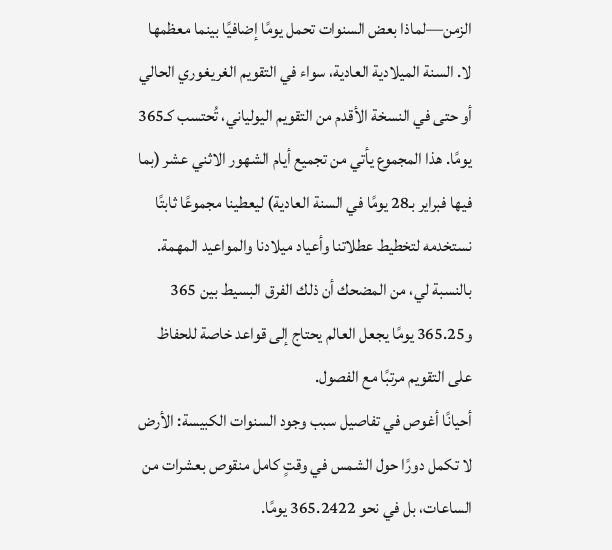الزمن—لماذا بعض السنوات تحمل يومًا إضافيًا بينما معظمها لا. السنة الميلادية العادية، سواء في التقويم الغريغوري الحالي أو حتى في النسخة الأقدم من التقويم اليولياني، تُحتسب كـ365 يومًا. هذا المجموع يأتي من تجميع أيام الشهور الاثني عشر (بما فيها فبراير بـ28 يومًا في السنة العادية) ليعطينا مجموعًا ثابتًا نستخدمه لتخطيط عطلاتنا وأعياد ميلادنا والمواعيد المهمة. بالنسبة لي، من المضحك أن ذلك الفرق البسيط بين 365 و365.25 يومًا يجعل العالم يحتاج إلى قواعد خاصة للحفاظ على التقويم مرتبًا مع الفصول.
أحيانًا أغوص في تفاصيل سبب وجود السنوات الكبيسة: الأرض لا تكمل دورًا حول الشمس في وقتٍ كامل منقوص بعشرات من الساعات، بل في نحو 365.2422 يومًا.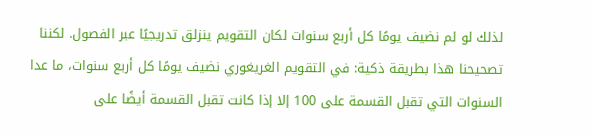لذلك لو لم نضيف يومًا كل أربع سنوات لكان التقويم ينزلق تدريجيًا عبر الفصول. لكننا تصحيحنا هذا بطريقة ذكية: في التقويم الغريغوري نضيف يومًا كل أربع سنوات، ما عدا السنوات التي تقبل القسمة على 100 إلا إذا كانت تقبل القسمة أيضًا على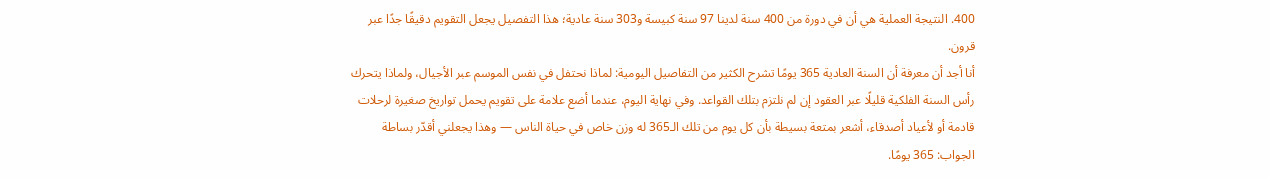400. النتيجة العملية هي أن في دورة من 400 سنة لدينا 97 سنة كبيسة و303 سنة عادية؛ هذا التفصيل يجعل التقويم دقيقًا جدًا عبر قرون.
أنا أجد أن معرفة أن السنة العادية 365 يومًا تشرح الكثير من التفاصيل اليومية: لماذا نحتفل في نفس الموسم عبر الأجيال، ولماذا يتحرك رأس السنة الفلكية قليلًا عبر العقود إن لم نلتزم بتلك القواعد. وفي نهاية اليوم، عندما أضع علامة على تقويم يحمل تواريخ صغيرة لرحلات قادمة أو لأعياد أصدقاء، أشعر بمتعة بسيطة بأن كل يوم من تلك الـ365 له وزن خاص في حياة الناس — وهذا يجعلني أقدّر بساطة الجواب: 365 يومًا.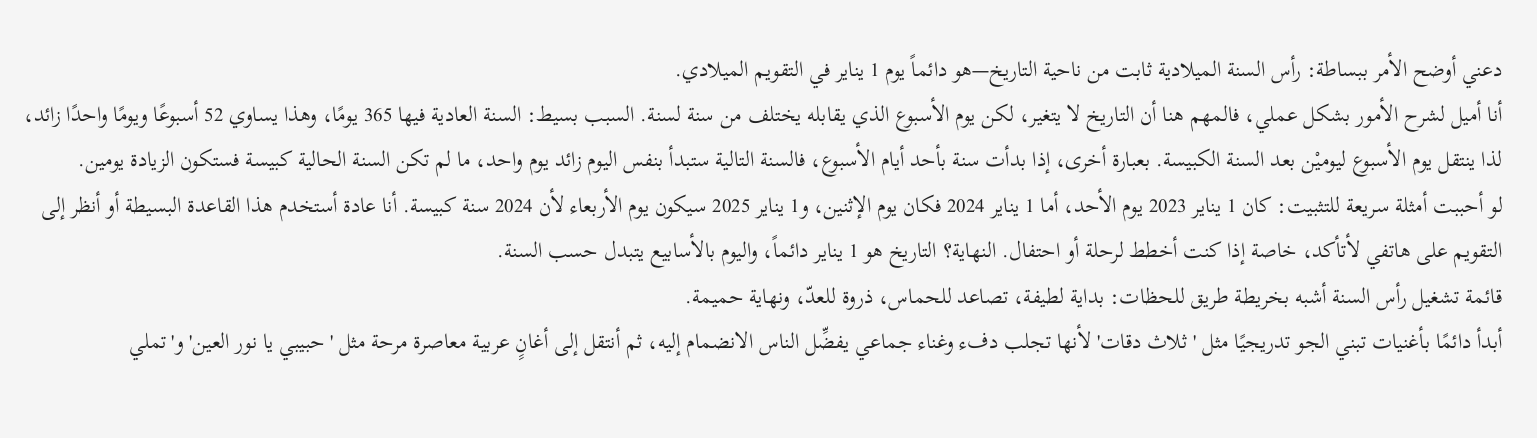دعني أوضح الأمر ببساطة: رأس السنة الميلادية ثابت من ناحية التاريخ—هو دائماً يوم 1 يناير في التقويم الميلادي.
أنا أميل لشرح الأمور بشكل عملي، فالمهم هنا أن التاريخ لا يتغير، لكن يوم الأسبوع الذي يقابله يختلف من سنة لسنة. السبب بسيط: السنة العادية فيها 365 يومًا، وهذا يساوي 52 أسبوعًا ويومًا واحدًا زائد، لذا ينتقل يوم الأسبوع ليوميْن بعد السنة الكبيسة. بعبارة أخرى، إذا بدأت سنة بأحد أيام الأسبوع، فالسنة التالية ستبدأ بنفس اليوم زائد يوم واحد، ما لم تكن السنة الحالية كبيسة فستكون الزيادة يومين.
لو أحببت أمثلة سريعة للتثبيت: كان 1 يناير 2023 يوم الأحد، أما 1 يناير 2024 فكان يوم الإثنين، و1 يناير 2025 سيكون يوم الأربعاء لأن 2024 سنة كبيسة. أنا عادة أستخدم هذا القاعدة البسيطة أو أنظر إلى التقويم على هاتفي لأتأكد، خاصة إذا كنت أخطط لرحلة أو احتفال. النهاية؟ التاريخ هو 1 يناير دائماً، واليوم بالأسابيع يتبدل حسب السنة.
قائمة تشغيل رأس السنة أشبه بخريطة طريق للحظات: بداية لطيفة، تصاعد للحماس، ذروة للعدّ، ونهاية حميمة.
أبدأ دائمًا بأغنيات تبني الجو تدريجيًا مثل 'ثلاث دقات' لأنها تجلب دفء وغناء جماعي يفضِّل الناس الانضمام إليه، ثم أنتقل إلى أغانٍ عربية معاصرة مرحة مثل 'حبيبي يا نور العين' و'تملي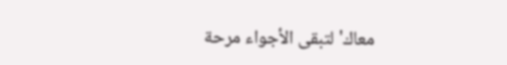معاك' لتبقى الأجواء مرحة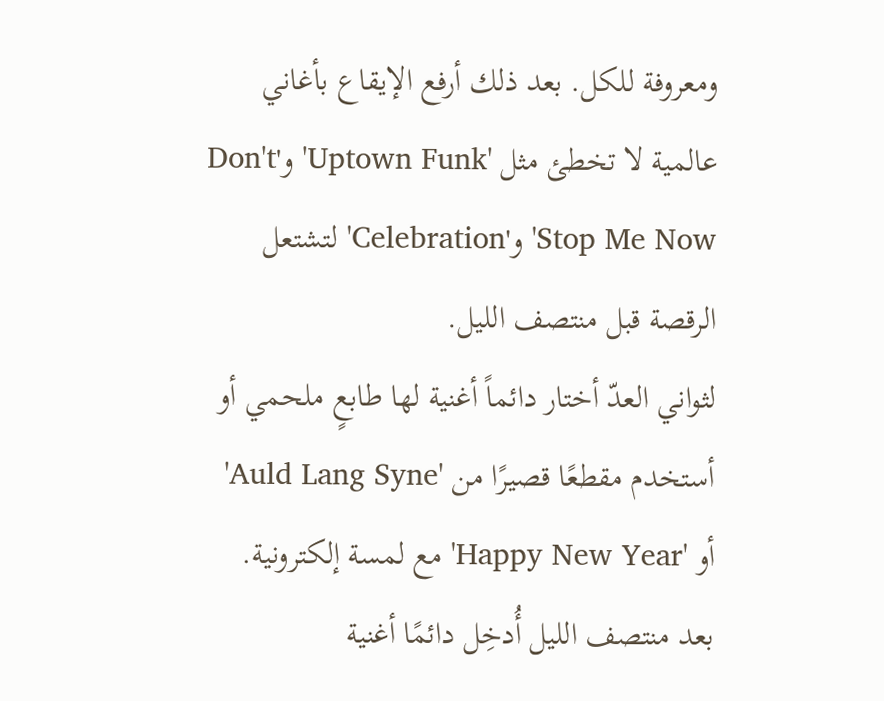ومعروفة للكل. بعد ذلك أرفع الإيقاع بأغاني عالمية لا تخطئ مثل 'Uptown Funk' و'Don't Stop Me Now' و'Celebration' لتشتعل الرقصة قبل منتصف الليل.
لثواني العدّ أختار دائماً أغنية لها طابعٍ ملحمي أو أستخدم مقطعًا قصيرًا من 'Auld Lang Syne' أو 'Happy New Year' مع لمسة إلكترونية. بعد منتصف الليل أُدخِل دائمًا أغنية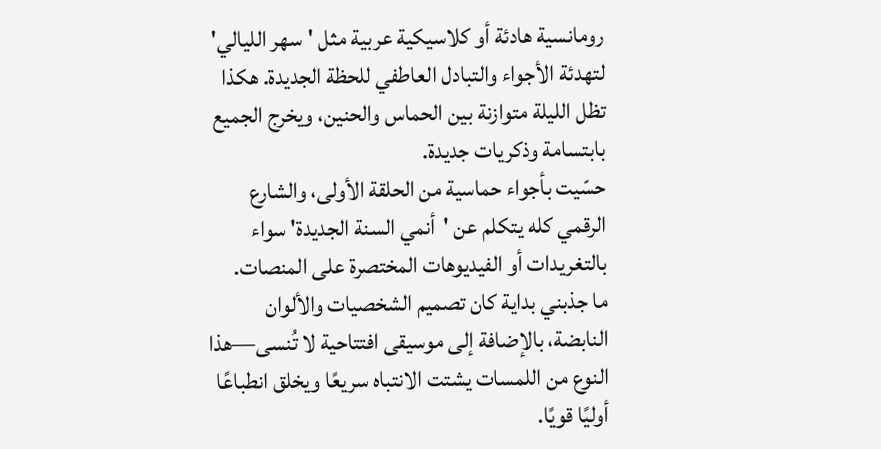رومانسية هادئة أو كلاسيكية عربية مثل 'سهر الليالي' لتهدئة الأجواء والتبادل العاطفي للحظة الجديدة. هكذا تظل الليلة متوازنة بين الحماس والحنين، ويخرج الجميع بابتسامة وذكريات جديدة.
حسّيت بأجواء حماسية من الحلقة الأولى، والشارع الرقمي كله يتكلم عن 'أنمي السنة الجديدة' سواء بالتغريدات أو الفيديوهات المختصرة على المنصات.
ما جذبني بداية كان تصميم الشخصيات والألوان النابضة، بالإضافة إلى موسيقى افتتاحية لا تُنسى—هذا النوع من اللمسات يشتت الانتباه سريعًا ويخلق انطباعًا أوليًا قويًا.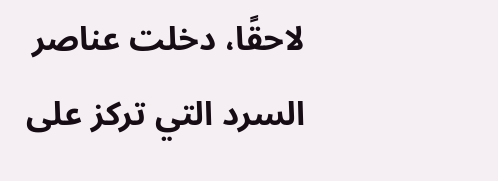لاحقًا، دخلت عناصر السرد التي تركز على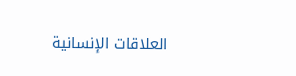العلاقات الإنسانية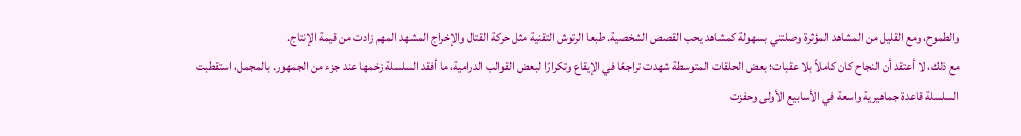والطموح، ومع القليل من المشاهد المؤثرة وصلتني بسهولة كمشاهد يحب القصص الشخصية. طبعا الرتوش التقنية مثل حركة القتال والإخراج المشهد المهم زادت من قيمة الإنتاج.
مع ذلك، لا أعتقد أن النجاح كان كاملاً بلا عقبات؛ بعض الحلقات المتوسطة شهدت تراجعًا في الإيقاع وتكرارًا لبعض القوالب الدرامية، ما أفقد السلسلة زخمها عند جزء من الجمهور. بالمجمل، استقطبت السلسلة قاعدة جماهيرية واسعة في الأسابيع الأولى وحفزت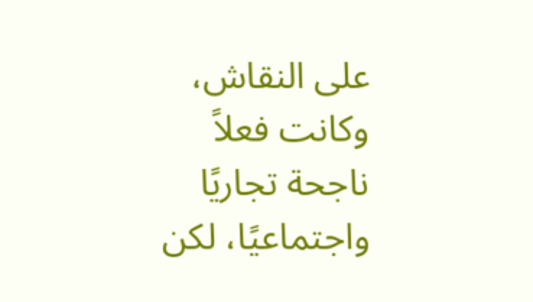على النقاش، وكانت فعلاً ناجحة تجاريًا واجتماعيًا، لكن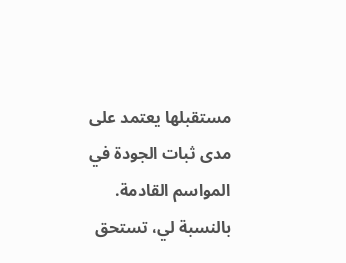مستقبلها يعتمد على مدى ثبات الجودة في المواسم القادمة. بالنسبة لي، تستحق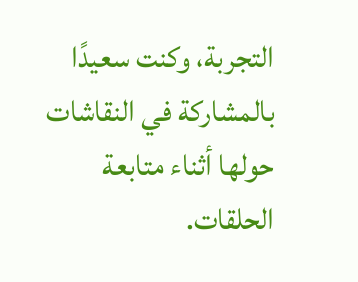التجربة، وكنت سعيدًا بالمشاركة في النقاشات حولها أثناء متابعة الحلقات.